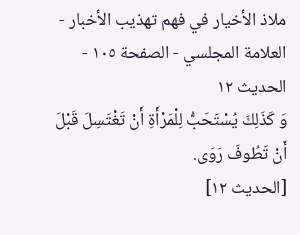ملاذ الأخيار في فهم تهذيب الأخبار - العلامة المجلسي - الصفحة ١٠٥ - الحديث ١٢
وَ كَذَلِكَ يُسْتَحَبُّ لِلْمَرْأَةِ أَنْ تَغْتَسِلَ قَبْلَ أَنْ تَطُوفَ رَوَى.
[الحديث ١٢]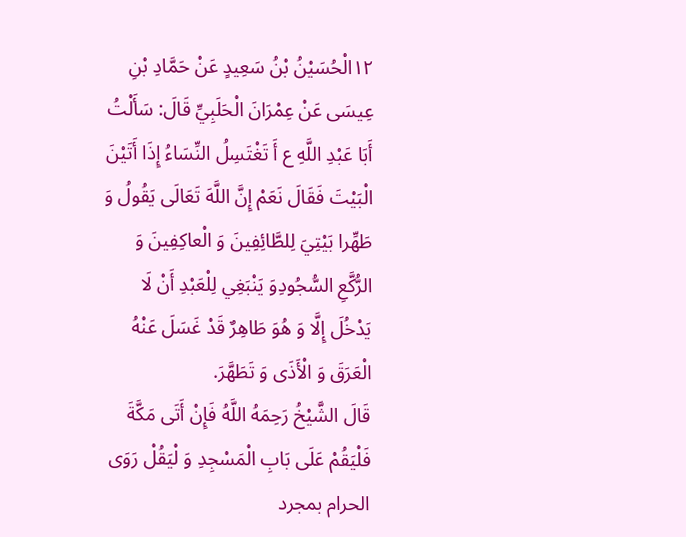١٢الْحُسَيْنُ بْنُ سَعِيدٍ عَنْ حَمَّادِ بْنِ عِيسَى عَنْ عِمْرَانَ الْحَلَبِيِّ قَالَ: سَأَلْتُ أَبَا عَبْدِ اللَّهِ ع أَ تَغْتَسِلُ النِّسَاءُ إِذَا أَتَيْنَ الْبَيْتَ فَقَالَ نَعَمْ إِنَّ اللَّهَ تَعَالَى يَقُولُ وَ طَهِّرا بَيْتِيَ لِلطَّائِفِينَ وَ الْعاكِفِينَ وَ الرُّكَّعِ السُّجُودِوَ يَنْبَغِي لِلْعَبْدِ أَنْ لَا يَدْخُلَ إِلَّا وَ هُوَ طَاهِرٌ قَدْ غَسَلَ عَنْهُ الْعَرَقَ وَ الْأَذَى وَ تَطَهَّرَ.
قَالَ الشَّيْخُ رَحِمَهُ اللَّهُ فَإِنْ أَتَى مَكَّةَ فَلْيَقُمْ عَلَى بَابِ الْمَسْجِدِ وَ لْيَقُلْ رَوَى
الحرام بمجرد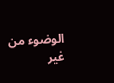الوضوء من غير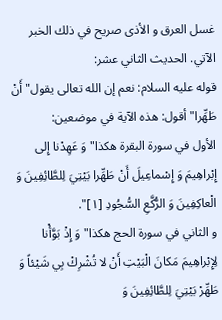غسل العرق و الأذى صريح في ذلك الخبر
الآتي. الحديث الثاني عشر:
قوله عليه السلام: نعم إن الله تعالى يقول" أَنْ طَهِّرا" أقول: هذه الآية في موضعين:
الأول في سورة البقرة هكذا" وَ عَهِدْنا إِلى إِبْراهِيمَ وَ إِسْماعِيلَ أَنْ طَهِّرا بَيْتِيَ لِلطَّائِفِينَ وَ الْعاكِفِينَ وَ الرُّكَّعِ السُّجُودِ [١]".
و الثاني في سورة الحج هكذا" وَ إِذْ بَوَّأْنا لِإِبْراهِيمَ مَكانَ الْبَيْتِ أَنْ لا تُشْرِكْ بِي شَيْئاً وَ طَهِّرْ بَيْتِيَ لِلطَّائِفِينَ وَ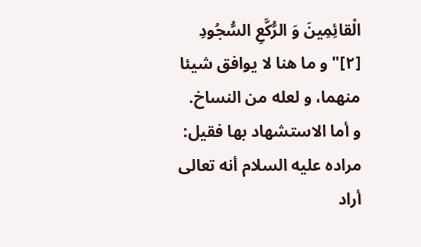الْقائِمِينَ وَ الرُّكَّعِ السُّجُودِ [٢]" و ما هنا لا يوافق شيئا منهما، و لعله من النساخ.
و أما الاستشهاد بها فقيل: مراده عليه السلام أنه تعالى أراد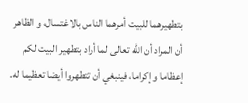بتطهيرهما للبيت أمرهما الناس بالاغتسال، و الظاهر أن المراد أن الله تعالى لما أراد بتطهير البيت لكم إعظاما و إكراما، فينبغي أن تتطهروا أيضا تعظيما له.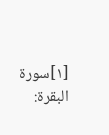[١]سورة البقرة: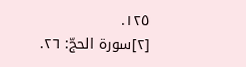١٢٥.
[٢]سورة الحجّ: ٢٦.